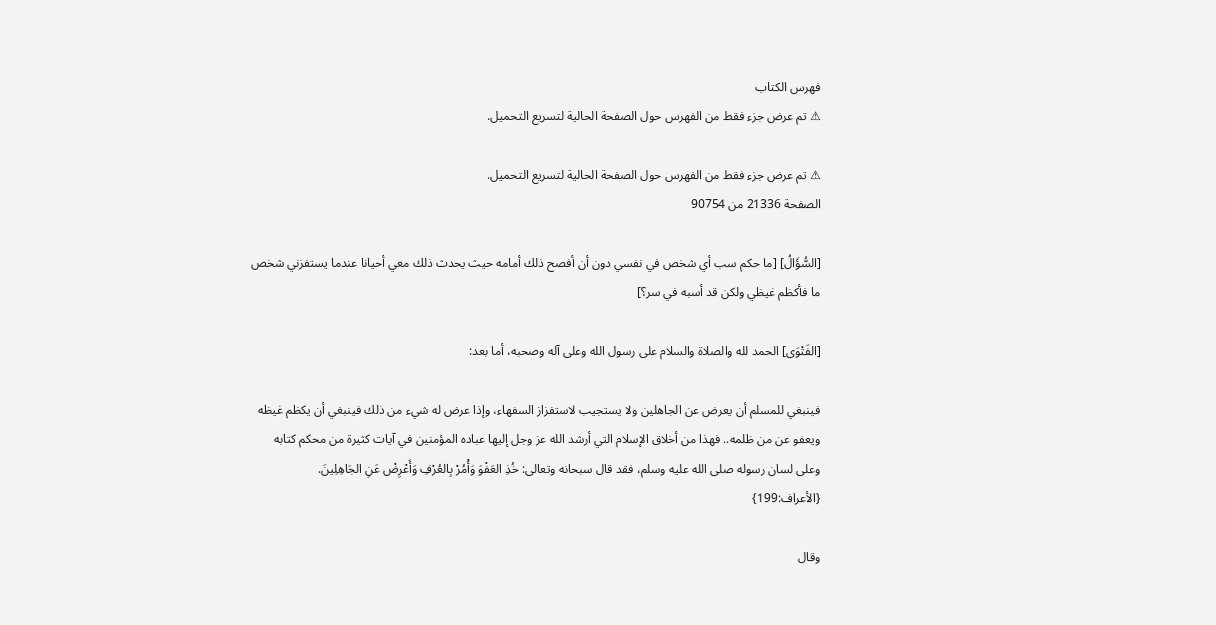فهرس الكتاب
⚠ تم عرض جزء فقط من الفهرس حول الصفحة الحالية لتسريع التحميل.

⚠ تم عرض جزء فقط من الفهرس حول الصفحة الحالية لتسريع التحميل.
الصفحة 21336 من 90754

[السُّؤَالُ] [ما حكم سب أي شخص في نفسي دون أن أفصح ذلك أمامه حيث يحدث ذلك معي أحيانا عندما يستفزني شخص ما فأكظم غيظي ولكن قد أسبه في سر؟]

[الفَتْوَى] الحمد لله والصلاة والسلام على رسول الله وعلى آله وصحبه، أما بعد:

فينبغي للمسلم أن يعرض عن الجاهلين ولا يستجيب لاستفزاز السفهاء، وإذا عرض له شيء من ذلك فينبغي أن يكظم غيظه ويعفو عن من ظلمه.. فهذا من أخلاق الإسلام التي أرشد الله عز وجل إليها عباده المؤمنين في آيات كثيرة من محكم كتابه وعلى لسان رسوله صلى الله عليه وسلم، فقد قال سبحانه وتعالى: خُذِ العَفْوَ وَأْمُرْ بِالعُرْفِ وَأَعْرِضْ عَنِ الجَاهِلِينَ. {الأعراف:199}

وقال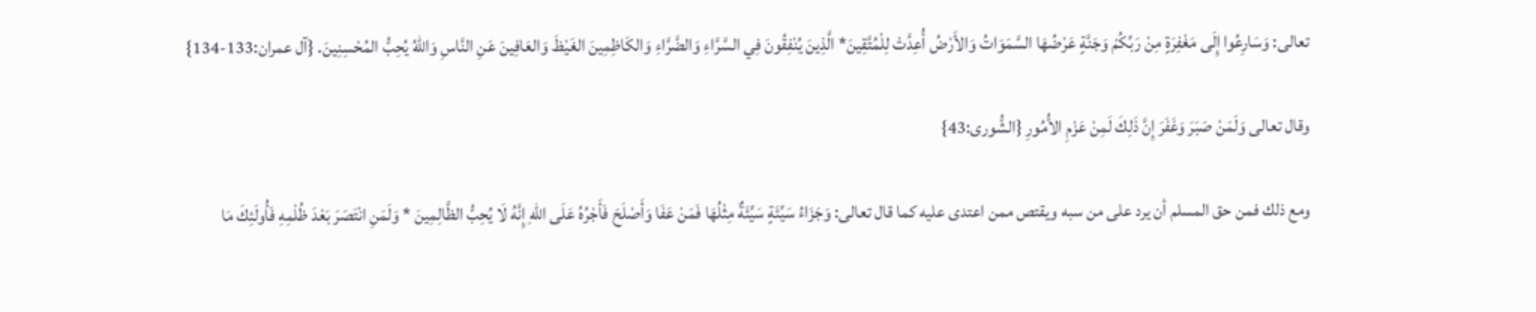تعالى: وَسَارِعُوا إِلَى مَغْفِرَةٍ مِنْ رَبِّكُمْ وَجَنَّةٍ عَرْضُهَا السَّمَوَاتُ وَالأَرْضُ أُعِدَّتْ لِلْمُتَّقِينَ* الَّذِينَ يُنْفِقُونَ فِي السَّرَّاءِ وَالضَّرَّاءِ وَالكَاظِمِينَ الغَيْظَ وَالعَافِينَ عَنِ النَّاسِ وَاللهُ يُحِبُّ المُحْسِنِينَ. {آل عمران:133-134}

وقال تعالى وَلَمَنْ صَبَرَ وَغَفَرَ إِنَّ ذَلِكَ لَمِنْ عَزْمِ الأُمُورِ {الشُّورى:43}

ومع ذلك فمن حق المسلم أن يرد على من سبه ويقتص ممن اعتدى عليه كما قال تعالى: وَجَزَاءُ سَيِّئَةٍ سَيِّئَةٌ مِثْلُهَا فَمَنْ عَفَا وَأَصْلَحَ فَأَجْرُهُ عَلَى اللهِ إِنَّهُ لَا يُحِبُّ الظَّالِمِينَ * وَلَمَنِ انْتَصَرَ بَعْدَ ظُلْمِهِ فَأُولَئِكَ مَا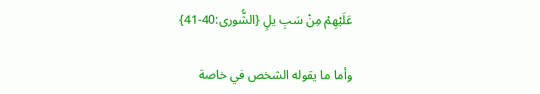عَلَيْهِمْ مِنْ سَبِ يلٍ {الشُّورى:40-41}

وأما ما يقوله الشخص في خاصة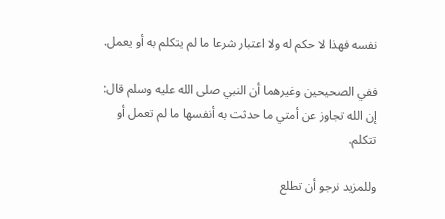نفسه فهذا لا حكم له ولا اعتبار شرعا ما لم يتكلم به أو يعمل.

ففي الصحيحين وغيرهما أن النبي صلى الله عليه وسلم قال: إن الله تجاوز عن أمتي ما حدثت به أنفسها ما لم تعمل أو تتكلم.

وللمزيد نرجو أن تطلع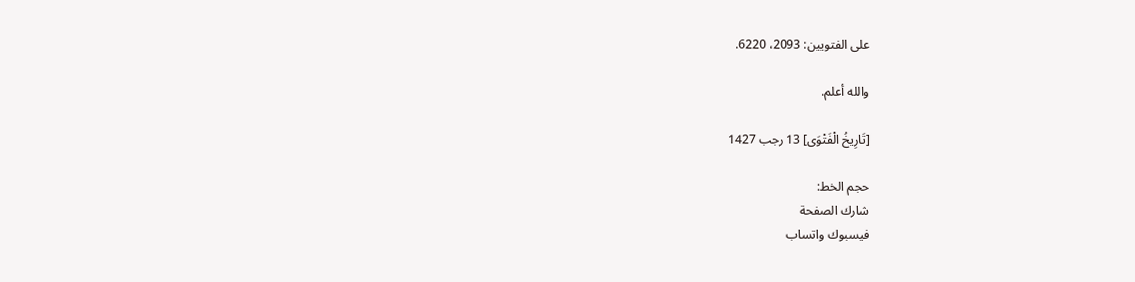على الفتويين: 2093، 6220.

والله أعلم.

[تَارِيخُ الْفَتْوَى] 13 رجب 1427

حجم الخط:
شارك الصفحة
فيسبوك واتساب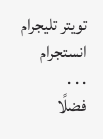تويتر تليجرام انستجرام
. . .
فضلًا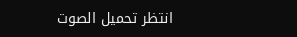انتظر تحميل الصوت